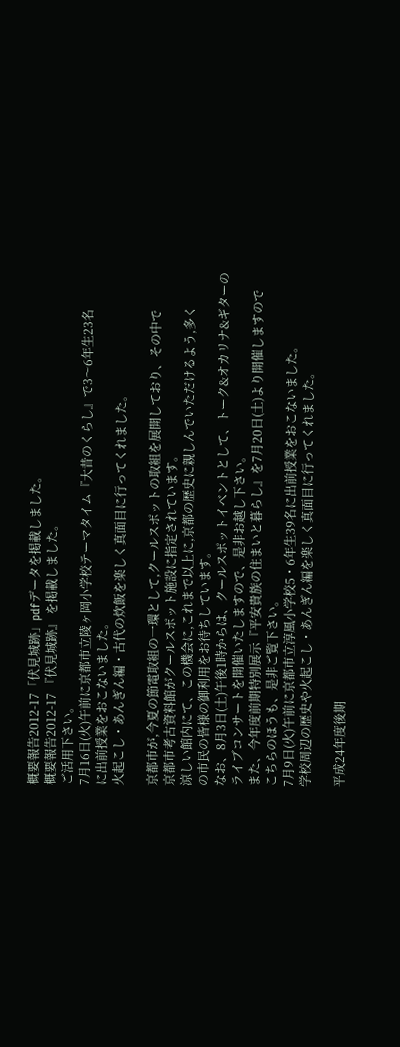概要報告2012-17「伏見城跡」pdfデータを掲載しました。
概要報告2012-17 『伏見城跡』 を掲載しました。
ご活用下さい。
7月16日(火)午前に京都市立陵ヶ岡小学校テーマタイム『大昔のくらし』で3〜6年生23名
に出前授業をおこないました。
火起こし・あんぎん編・古代の炊飯を楽しく真面目に行ってくれました。

京都市が,今夏の節電取組の一環として,クールスポットの取組を展開しており、その中で
京都市考古資料館がクールスポット施設に指定されています。
涼しい館内にて、この機会に,これまで以上に,京都の歴史に親しんでいただけるよう,多く
の市民の皆様の御利用をお待ちしています。
なお、8月3日(土)午後1時からは、クールスポットイベントとして、トーク&オカリナ&ギターの
ライブコンサートを開催いたしますので、是非お越し下さい。
また、今年度前期特別展示『平安貴族の住まいと暮らし』を7月20日(土)より開催しますので
こちらのほうも、是非ご覧下さい。
7月9日(火)午前に京都市立淳風小学校5・6年生39名に出前授業をおこないました。
学校周辺の歴史や火起こし・あんぎん編を楽しく真面目に行ってくれました。

平成24年度後期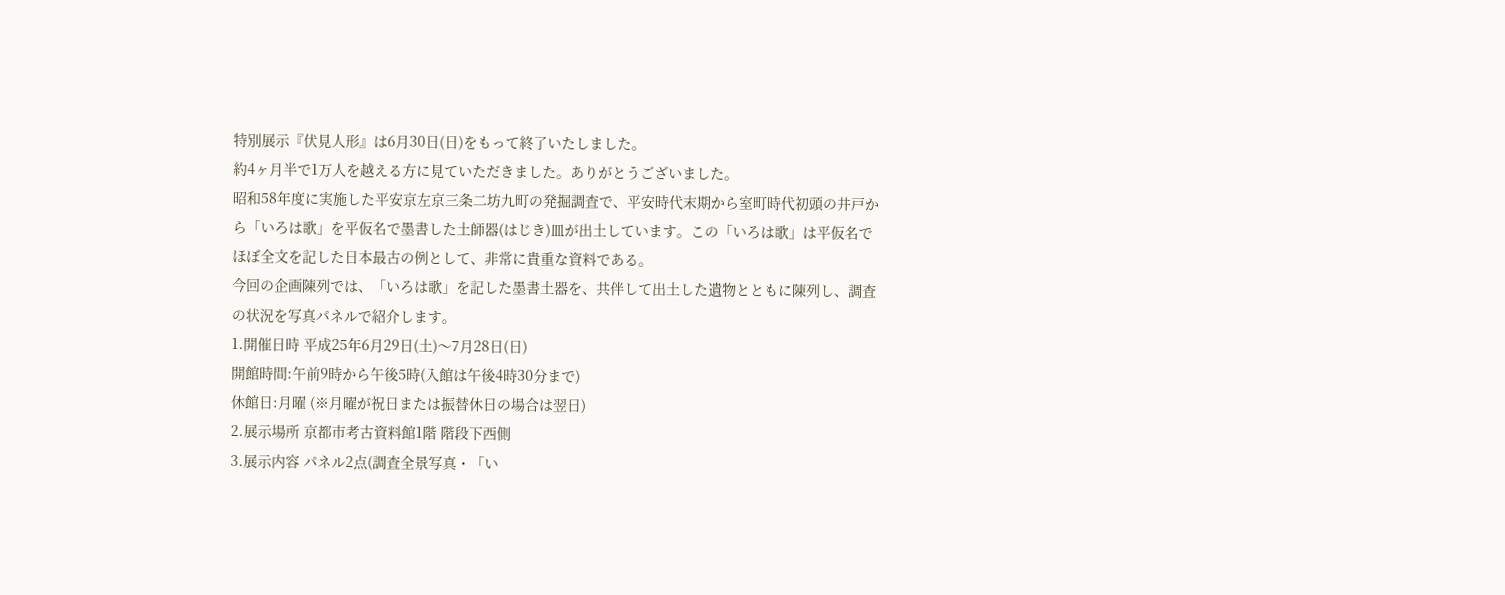特別展示『伏見人形』は6月30日(日)をもって終了いたしました。
約4ヶ月半で1万人を越える方に見ていただきました。ありがとうございました。
昭和58年度に実施した平安京左京三条二坊九町の発掘調査で、平安時代末期から室町時代初頭の井戸から「いろは歌」を平仮名で墨書した土師器(はじき)皿が出土しています。この「いろは歌」は平仮名でほぼ全文を記した日本最古の例として、非常に貴重な資料である。
今回の企画陳列では、「いろは歌」を記した墨書土器を、共伴して出土した遺物とともに陳列し、調査の状況を写真パネルで紹介します。
1.開催日時 平成25年6月29日(土)〜7月28日(日)
開館時間:午前9時から午後5時(入館は午後4時30分まで)
休館日:月曜 (※月曜が祝日または振替休日の場合は翌日)
2.展示場所 京都市考古資料館1階 階段下西側
3.展示内容 パネル2点(調査全景写真・「い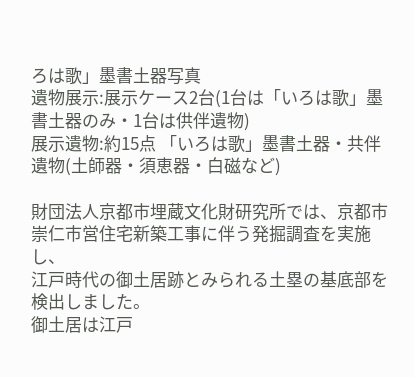ろは歌」墨書土器写真
遺物展示:展示ケース2台(1台は「いろは歌」墨書土器のみ・1台は供伴遺物)
展示遺物:約15点 「いろは歌」墨書土器・共伴遺物(土師器・須恵器・白磁など)

財団法人京都市埋蔵文化財研究所では、京都市崇仁市営住宅新築工事に伴う発掘調査を実施し、
江戸時代の御土居跡とみられる土塁の基底部を検出しました。
御土居は江戸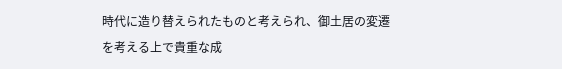時代に造り替えられたものと考えられ、御土居の変遷を考える上で貴重な成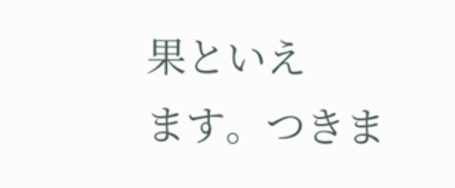果といえ
ます。つきま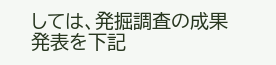しては、発掘調査の成果発表を下記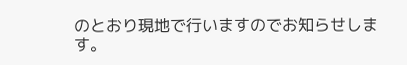のとおり現地で行いますのでお知らせします。